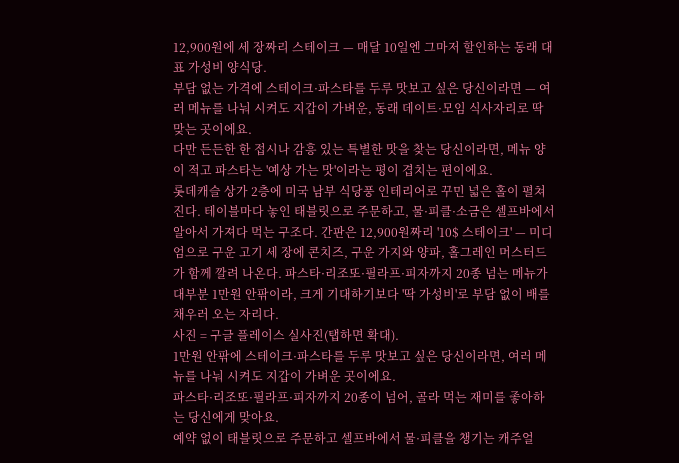12,900원에 세 장짜리 스테이크 — 매달 10일엔 그마저 할인하는 동래 대표 가성비 양식당.
부담 없는 가격에 스테이크·파스타를 두루 맛보고 싶은 당신이라면 — 여러 메뉴를 나눠 시켜도 지갑이 가벼운, 동래 데이트·모임 식사자리로 딱 맞는 곳이에요.
다만 든든한 한 접시나 감흥 있는 특별한 맛을 찾는 당신이라면, 메뉴 양이 적고 파스타는 '예상 가는 맛'이라는 평이 겹치는 편이에요.
롯데캐슬 상가 2층에 미국 남부 식당풍 인테리어로 꾸민 넓은 홀이 펼쳐진다. 테이블마다 놓인 태블릿으로 주문하고, 물·피클·소금은 셀프바에서 알아서 가져다 먹는 구조다. 간판은 12,900원짜리 '10$ 스테이크' — 미디엄으로 구운 고기 세 장에 콘치즈, 구운 가지와 양파, 홀그레인 머스터드가 함께 깔려 나온다. 파스타·리조또·필라프·피자까지 20종 넘는 메뉴가 대부분 1만원 안팎이라, 크게 기대하기보다 '딱 가성비'로 부담 없이 배를 채우러 오는 자리다.
사진 = 구글 플레이스 실사진(탭하면 확대).
1만원 안팎에 스테이크·파스타를 두루 맛보고 싶은 당신이라면, 여러 메뉴를 나눠 시켜도 지갑이 가벼운 곳이에요.
파스타·리조또·필라프·피자까지 20종이 넘어, 골라 먹는 재미를 좋아하는 당신에게 맞아요.
예약 없이 태블릿으로 주문하고 셀프바에서 물·피클을 챙기는 캐주얼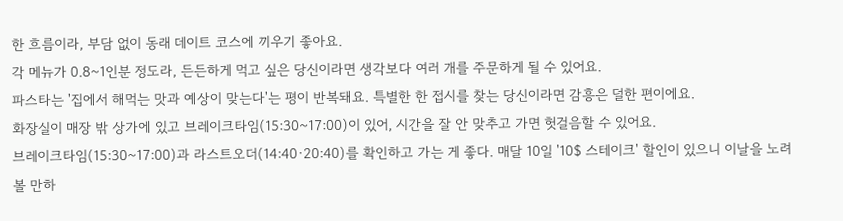한 흐름이라, 부담 없이 동래 데이트 코스에 끼우기 좋아요.
각 메뉴가 0.8~1인분 정도라, 든든하게 먹고 싶은 당신이라면 생각보다 여러 개를 주문하게 될 수 있어요.
파스타는 '집에서 해먹는 맛과 예상이 맞는다'는 평이 반복돼요. 특별한 한 접시를 찾는 당신이라면 감흥은 덜한 편이에요.
화장실이 매장 밖 상가에 있고 브레이크타임(15:30~17:00)이 있어, 시간을 잘 안 맞추고 가면 헛걸음할 수 있어요.
브레이크타임(15:30~17:00)과 라스트오더(14:40·20:40)를 확인하고 가는 게 좋다. 매달 10일 '10$ 스테이크' 할인이 있으니 이날을 노려볼 만하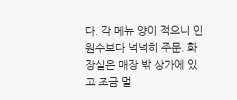다. 각 메뉴 양이 적으니 인원수보다 넉넉히 주문. 화장실은 매장 밖 상가에 있고 조금 멀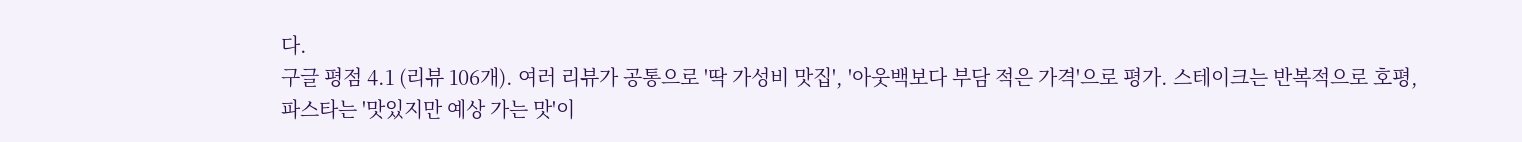다.
구글 평점 4.1 (리뷰 106개). 여러 리뷰가 공통으로 '딱 가성비 맛집', '아웃백보다 부담 적은 가격'으로 평가. 스테이크는 반복적으로 호평, 파스타는 '맛있지만 예상 가는 맛'이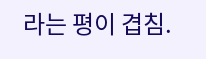라는 평이 겹침.